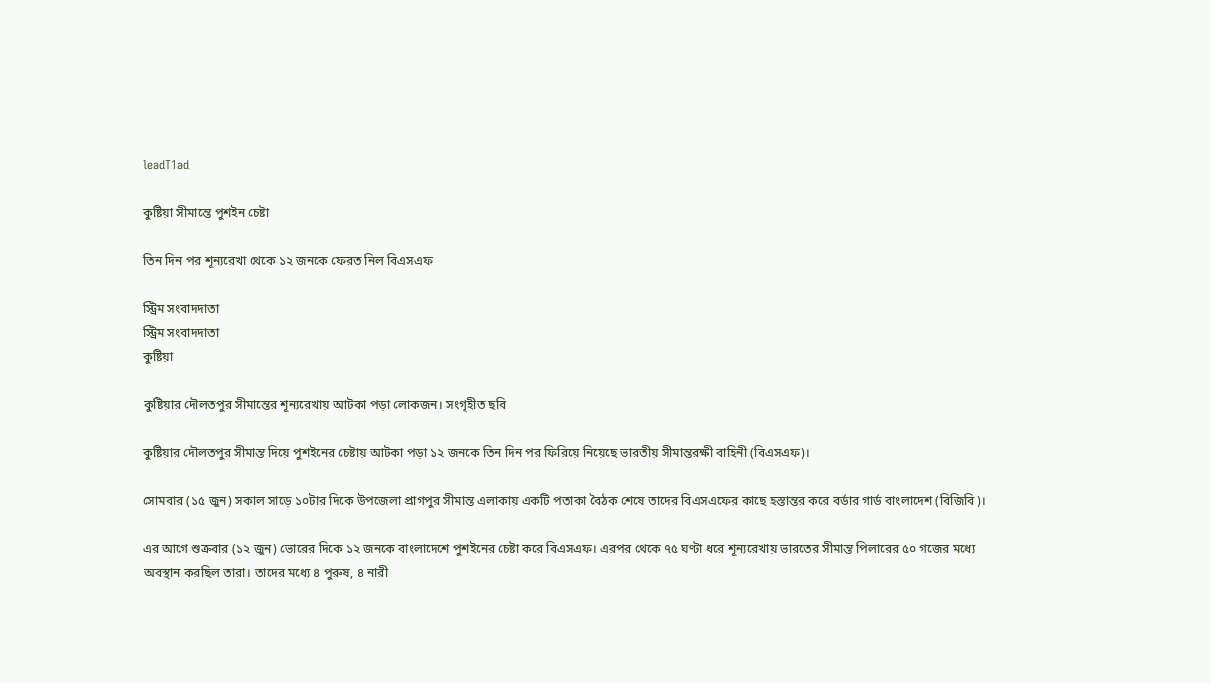leadT1ad

কুষ্টিয়া সীমান্তে পুশইন চেষ্টা

তিন দিন পর শূন্যরেখা থেকে ১২ জনকে ফেরত নিল বিএসএফ

স্ট্রিম সংবাদদাতা
স্ট্রিম সংবাদদাতা
কুষ্টিয়া

কুষ্টিয়ার দৌলতপুর সীমান্তের শূন্যরেখায় আটকা পড়া লোকজন। সংগৃহীত ছবি

কুষ্টিয়ার দৌলতপুর সীমান্ত দিয়ে পুশইনের চেষ্টায় আটকা পড়া ১২ জনকে তিন দিন পর ফিরিয়ে নিয়েছে ভারতীয় সীমান্তরক্ষী বাহিনী (বিএসএফ)।

সোমবার (১৫ জুন) সকাল সাড়ে ১০টার দিকে উপজেলা প্রাগপুর সীমান্ত এলাকায় একটি পতাকা বৈঠক শেষে তাদের বিএসএফের কাছে হস্তান্তর করে বর্ডার গার্ড বাংলাদেশ (বিজিবি)।

এর আগে শুক্রবার (১২ জুন) ভোরের দিকে ১২ জনকে বাংলাদেশে পুশইনের চেষ্টা করে বিএসএফ। এরপর থেকে ৭৫ ঘণ্টা ধরে শূন্যরেখায় ভারতের সীমান্ত পিলারের ৫০ গজের মধ্যে অবস্থান করছিল তারা। তাদের মধ্যে ৪ পুরুষ, ৪ নারী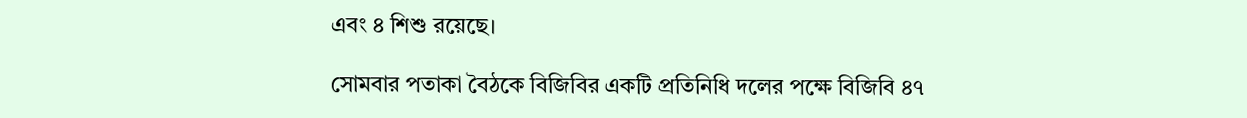এবং ৪ শিশু রয়েছে।

সোমবার পতাকা বৈঠকে বিজিবির একটি প্রতিনিধি দলের পক্ষে বিজিবি ৪৭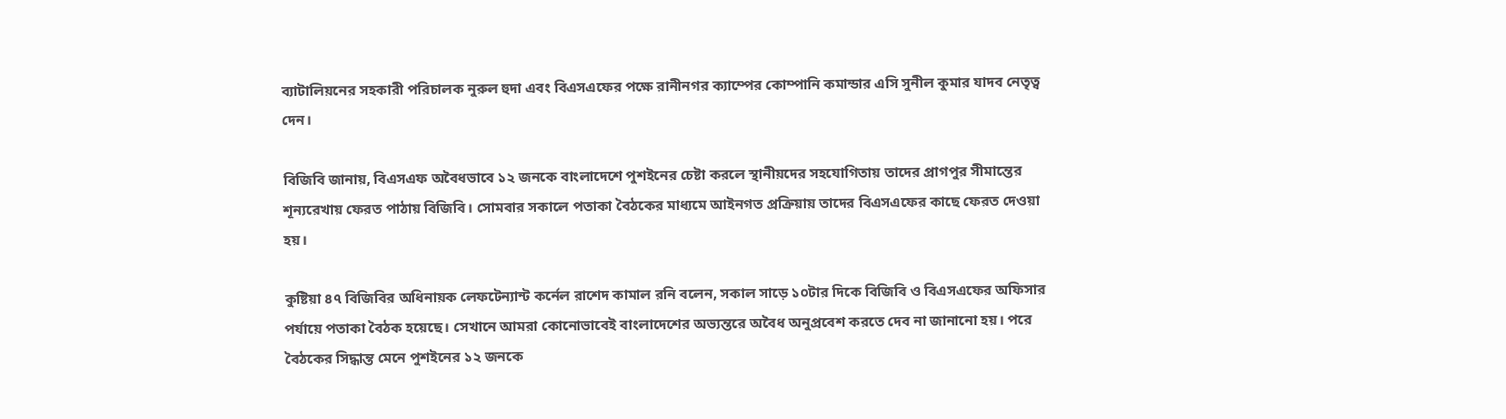ব্যাটালিয়নের সহকারী পরিচালক নুরুল হুদা এবং বিএসএফের পক্ষে রানীনগর ক্যাম্পের কোম্পানি কমান্ডার এসি সুনীল কুমার যাদব নেতৃত্ব দেন।

বিজিবি জানায়, বিএসএফ অবৈধভাবে ১২ জনকে বাংলাদেশে পুশইনের চেষ্টা করলে স্থানীয়দের সহযোগিতায় তাদের প্রাগপুর সীমান্তের শূন্যরেখায় ফেরত পাঠায় বিজিবি। সোমবার সকালে পতাকা বৈঠকের মাধ্যমে আইনগত প্রক্রিয়ায় তাদের বিএসএফের কাছে ফেরত দেওয়া হয়।

কুষ্টিয়া ৪৭ বিজিবির অধিনায়ক লেফটেন্যান্ট কর্নেল রাশেদ কামাল রনি বলেন, সকাল সাড়ে ১০টার দিকে বিজিবি ও বিএসএফের অফিসার পর্যায়ে পতাকা বৈঠক হয়েছে। সেখানে আমরা কোনোভাবেই বাংলাদেশের অভ্যন্তরে অবৈধ অনুপ্রবেশ করতে দেব না জানানো হয়। পরে বৈঠকের সিদ্ধান্ত মেনে পুশইনের ১২ জনকে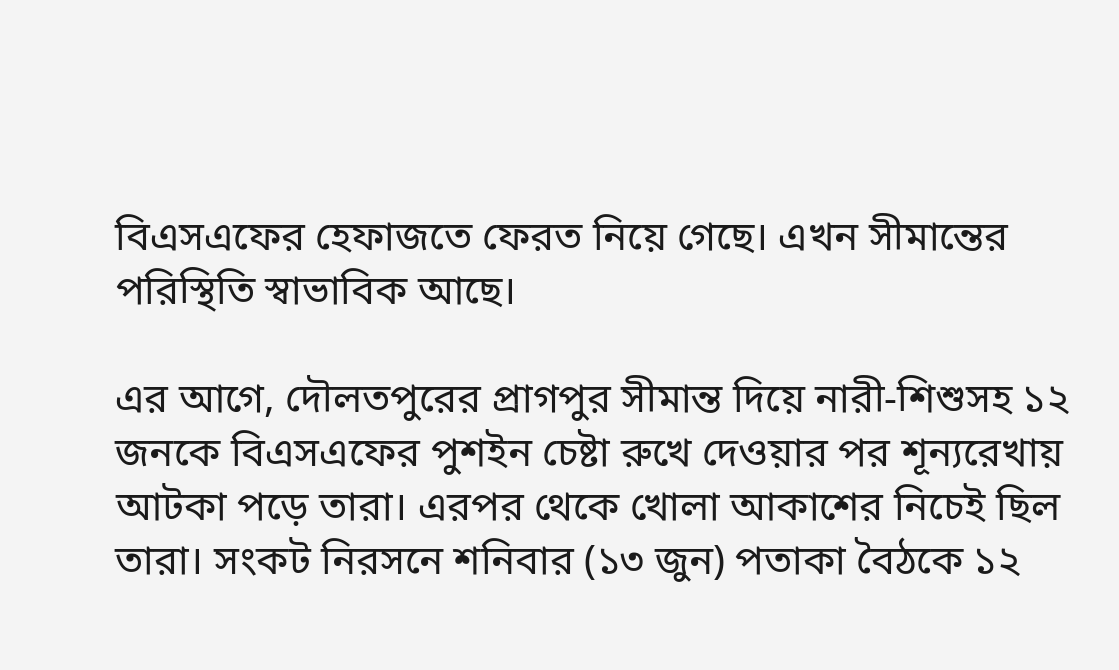বিএসএফের হেফাজতে ফেরত নিয়ে গেছে। এখন সীমান্তের পরিস্থিতি স্বাভাবিক আছে।

এর আগে, দৌলতপুরের প্রাগপুর সীমান্ত দিয়ে নারী-শিশুসহ ১২ জনকে বিএসএফের পুশইন চেষ্টা রুখে দেওয়ার পর শূন্যরেখায় আটকা পড়ে তারা। এরপর থেকে খোলা আকাশের নিচেই ছিল তারা। সংকট নিরসনে শনিবার (১৩ জুন) পতাকা বৈঠকে ১২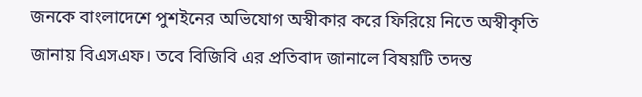জনকে বাংলাদেশে পুশইনের অভিযোগ অস্বীকার করে ফিরিয়ে নিতে অস্বীকৃতি জানায় বিএসএফ। তবে বিজিবি এর প্রতিবাদ জানালে বিষয়টি তদন্ত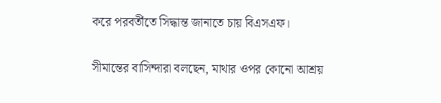করে পরবর্তীতে সিদ্ধান্ত জানাতে চায় বিএসএফ।

সীমান্তের বাসিন্দারা বলছেন, মাথার ওপর কোনো আশ্রয়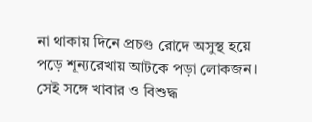না থাকায় দিনে প্রচণ্ড রোদে অসুস্থ হয়ে পড়ে শূন্যরেখায় আটকে পড়া লোকজন। সেই সঙ্গে খাবার ও বিশুদ্ধ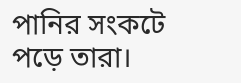পানির সংকটে পড়ে তারা।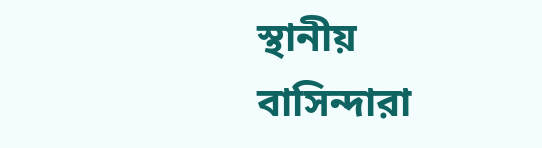স্থানীয় বাসিন্দারা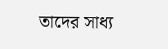তাদের সাধ্য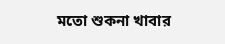মতো শুকনা খাবার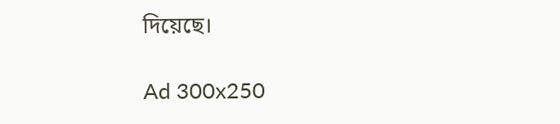দিয়েছে।

Ad 300x250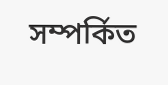সম্পর্কিত